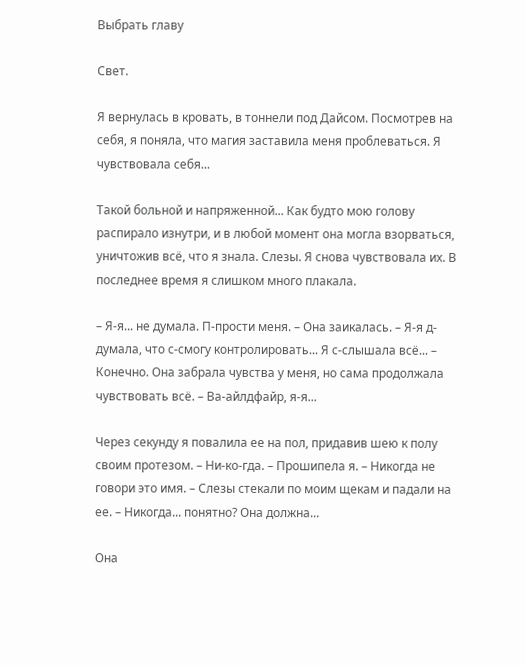Выбрать главу

Свет.

Я вернулась в кровать, в тоннели под Дайсом. Посмотрев на себя, я поняла, что магия заставила меня проблеваться. Я чувствовала себя...

Такой больной и напряженной... Как будто мою голову распирало изнутри, и в любой момент она могла взорваться, уничтожив всё, что я знала. Слезы. Я снова чувствовала их. В последнее время я слишком много плакала.

– Я-я... не думала. П-прости меня. – Она заикалась. – Я-я д-думала, что с-смогу контролировать... Я с-слышала всё... – Конечно. Она забрала чувства у меня, но сама продолжала чувствовать всё. – Ва-айлдфайр, я-я...

Через секунду я повалила ее на пол, придавив шею к полу своим протезом. – Ни-ко-гда. – Прошипела я. – Никогда не говори это имя. – Слезы стекали по моим щекам и падали на ее. – Никогда... понятно? Она должна...

Она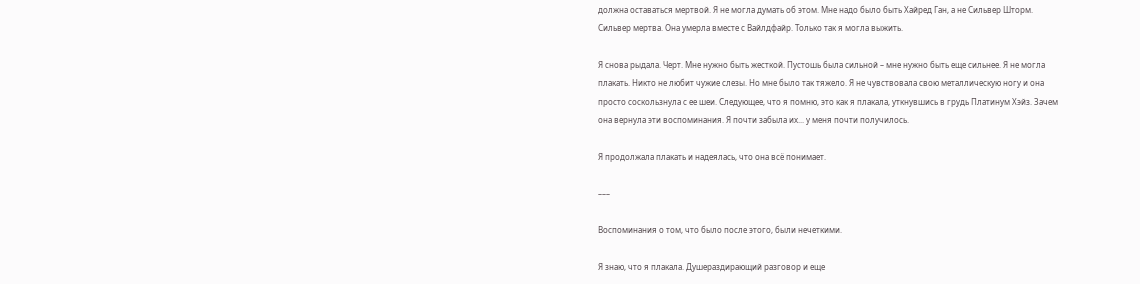должна оставаться мертвой. Я не могла думать об этом. Мне надо было быть Хайред Ган, а не Сильвер Шторм. Сильвер мертва. Она умерла вместе с Вайлдфайр. Только так я могла выжить.

Я снова рыдала. Черт. Мне нужно быть жесткой. Пустошь была сильной – мне нужно быть еще сильнее. Я не могла плакать. Никто не любит чужие слезы. Но мне было так тяжело. Я не чувствовала свою металлическую ногу и она просто соскользнула с ее шеи. Следующее, что я помню, это как я плакала, уткнувшись в грудь Платинум Хэйз. Зачем она вернула эти воспоминания. Я почти забыла их... у меня почти получилось.

Я продолжала плакать и надеялась, что она всё понимает.

–––

Воспоминания о том, что было после этого, были нечеткими.

Я знаю, что я плакала. Душераздирающий разговор и еще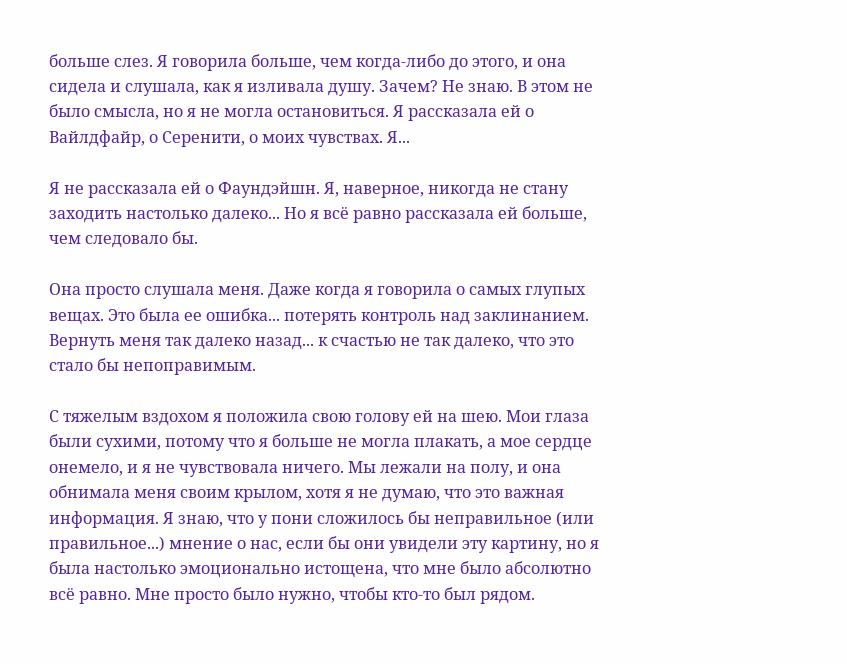больше слез. Я говорила больше, чем когда-либо до этого, и она сидела и слушала, как я изливала душу. Зачем? Не знаю. В этом не было смысла, но я не могла остановиться. Я рассказала ей о Вайлдфайр, о Серенити, о моих чувствах. Я...

Я не рассказала ей о Фаундэйшн. Я, наверное, никогда не стану заходить настолько далеко... Но я всё равно рассказала ей больше, чем следовало бы.

Она просто слушала меня. Даже когда я говорила о самых глупых вещах. Это была ее ошибка... потерять контроль над заклинанием. Вернуть меня так далеко назад... к счастью не так далеко, что это стало бы непоправимым.

С тяжелым вздохом я положила свою голову ей на шею. Мои глаза были сухими, потому что я больше не могла плакать, а мое сердце онемело, и я не чувствовала ничего. Мы лежали на полу, и она обнимала меня своим крылом, хотя я не думаю, что это важная информация. Я знаю, что у пони сложилось бы неправильное (или правильное...) мнение о нас, если бы они увидели эту картину, но я была настолько эмоционально истощена, что мне было абсолютно всё равно. Мне просто было нужно, чтобы кто-то был рядом.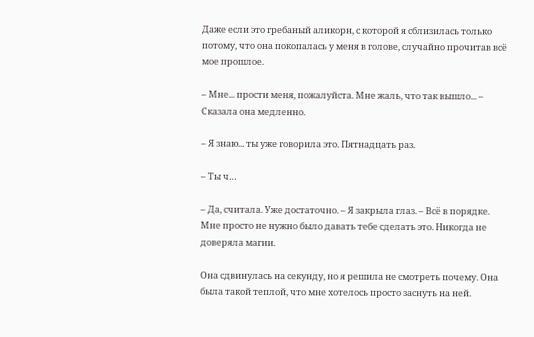Даже если это гребаный аликорн, с которой я сблизилась только потому, что она покопалась у меня в голове, случайно прочитав всё мое прошлое.

– Мне... прости меня, пожалуйста. Мне жаль, что так вышло... – Сказала она медленно.

– Я знаю... ты уже говорила это. Пятнадцать раз.

– Ты ч…

– Да, считала. Уже достаточно. – Я закрыла глаз. – Всё в порядке. Мне просто не нужно было давать тебе сделать это. Никогда не доверяла магии.

Она сдвинулась на секунду, но я решила не смотреть почему. Она была такой теплой, что мне хотелось просто заснуть на ней.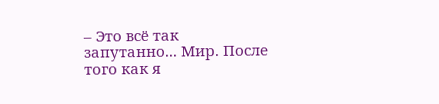– Это всё так запутанно... Мир. После того как я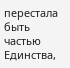перестала быть частью Единства,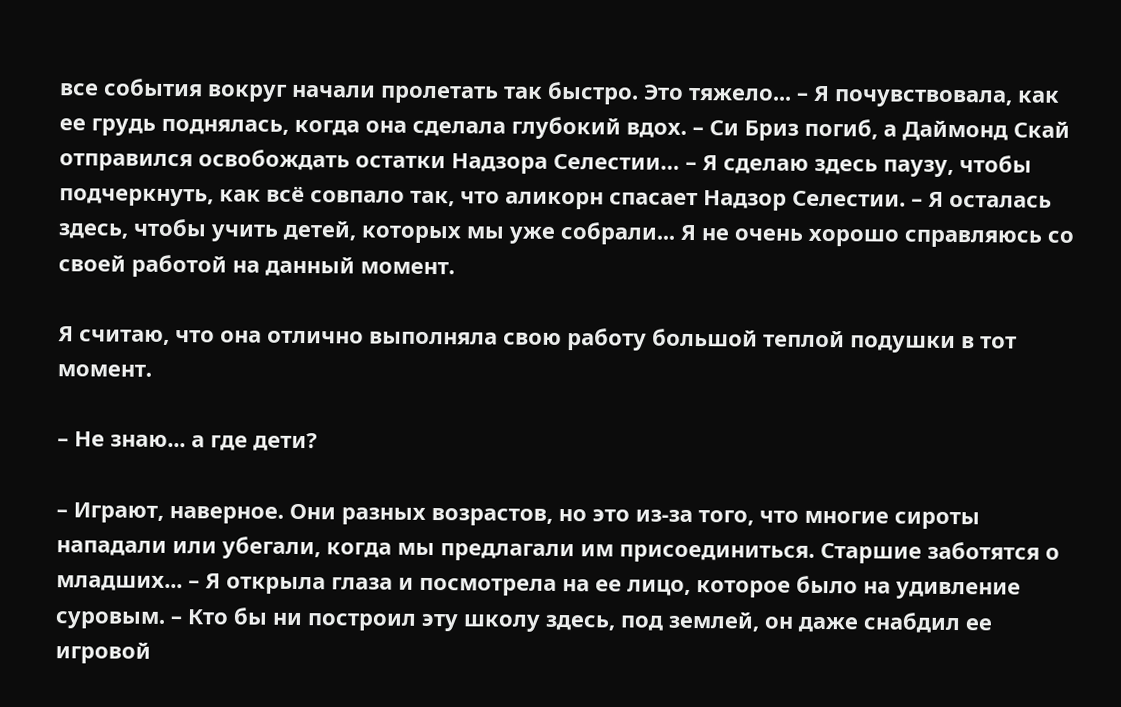все события вокруг начали пролетать так быстро. Это тяжело... – Я почувствовала, как ее грудь поднялась, когда она сделала глубокий вдох. – Си Бриз погиб, а Даймонд Скай отправился освобождать остатки Надзора Селестии… – Я сделаю здесь паузу, чтобы подчеркнуть, как всё совпало так, что аликорн спасает Надзор Селестии. – Я осталась здесь, чтобы учить детей, которых мы уже собрали... Я не очень хорошо справляюсь со своей работой на данный момент.

Я считаю, что она отлично выполняла свою работу большой теплой подушки в тот момент.

– Не знаю... а где дети?

– Играют, наверное. Они разных возрастов, но это из-за того, что многие сироты нападали или убегали, когда мы предлагали им присоединиться. Старшие заботятся о младших... – Я открыла глаза и посмотрела на ее лицо, которое было на удивление суровым. – Кто бы ни построил эту школу здесь, под землей, он даже снабдил ее игровой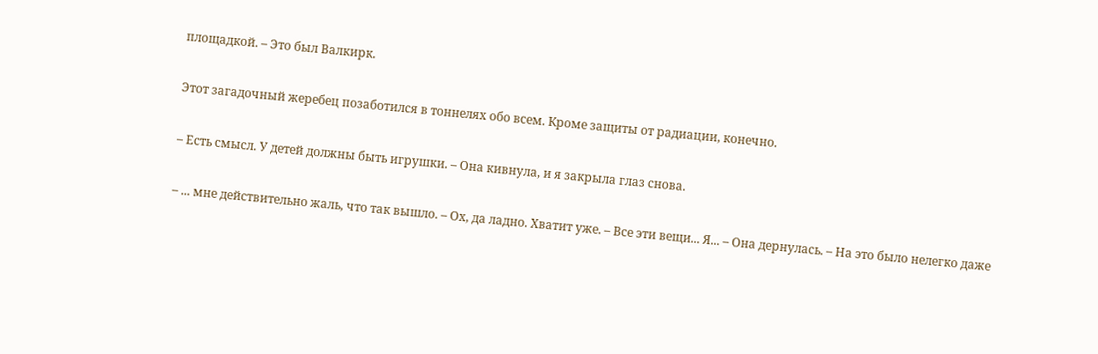площадкой. – Это был Валкирк.

Этот загадочный жеребец позаботился в тоннелях обо всем. Кроме защиты от радиации, конечно.

– Есть смысл. У детей должны быть игрушки. – Она кивнула, и я закрыла глаз снова.

– ... мне действительно жаль, что так вышло. – Ох, да ладно. Хватит уже. – Все эти вещи... Я... – Она дернулась. – На это было нелегко даже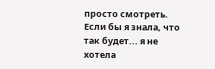просто смотреть. Если бы я знала, что так будет... я не хотела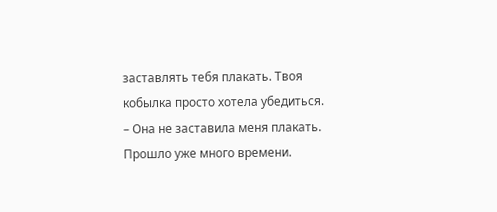заставлять тебя плакать. Твоя кобылка просто хотела убедиться. – Она не заставила меня плакать. Прошло уже много времени.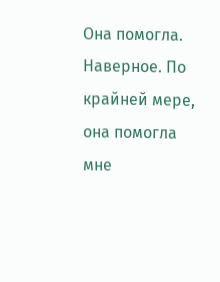Она помогла. Наверное. По крайней мере, она помогла мне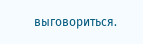выговориться.